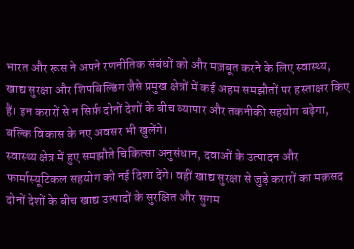भारत और रूस ने अपने रणनीतिक संबंधों को और मज़बूत करने के लिए स्वास्थ्य, खाद्य सुरक्षा और शिपबिल्डिंग जैसे प्रमुख क्षेत्रों में कई अहम समझौतों पर हस्ताक्षर किए हैं। इन करारों से न सिर्फ़ दोनों देशों के बीच व्यापार और तकनीकी सहयोग बढ़ेगा, बल्कि विकास के नए अवसर भी खुलेंगे।
स्वास्थ्य क्षेत्र में हुए समझौते चिकित्सा अनुसंधान, दवाओं के उत्पादन और फार्मास्यूटिकल सहयोग को नई दिशा देंगे। वहीं खाद्य सुरक्षा से जुड़े करारों का मक़सद दोनों देशों के बीच खाद्य उत्पादों के सुरक्षित और सुगम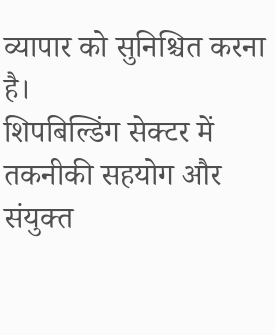व्यापार को सुनिश्चित करना है।
शिपबिल्डिंग सेक्टर में तकनीकी सहयोग और संयुक्त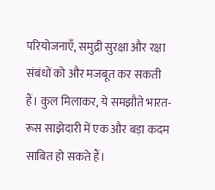परियोजनाएँ, समुद्री सुरक्षा और रक्षा संबंधों को और मजबूत कर सकती हैं। कुल मिलाकर, ये समझौते भारत-रूस साझेदारी में एक और बड़ा कदम साबित हो सकते हैं।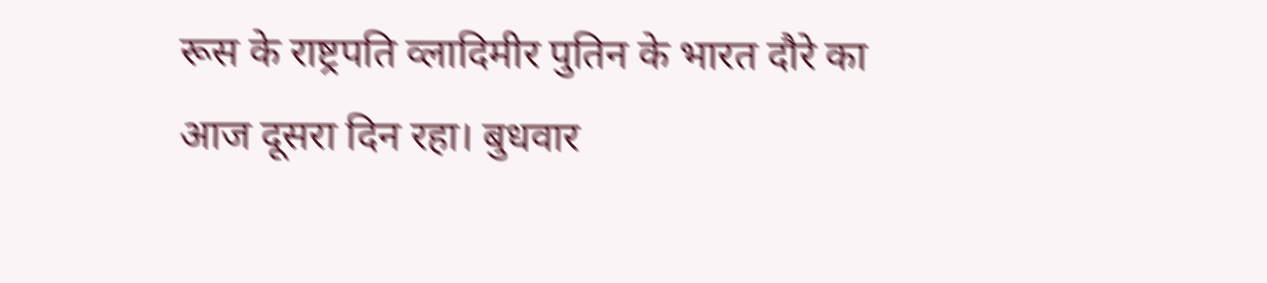रूस के राष्ट्रपति व्लादिमीर पुतिन के भारत दौरे का आज दूसरा दिन रहा। बुधवार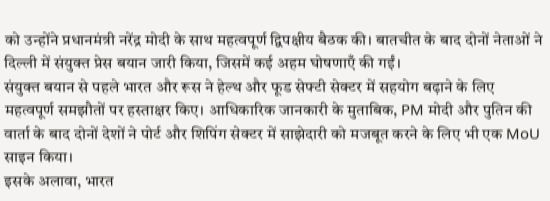को उन्होंने प्रधानमंत्री नरेंद्र मोदी के साथ महत्वपूर्ण द्विपक्षीय बैठक की। बातचीत के बाद दोनों नेताओं ने दिल्ली में संयुक्त प्रेस बयान जारी किया, जिसमें कई अहम घोषणाएँ की गईं।
संयुक्त बयान से पहले भारत और रूस ने हेल्थ और फूड सेफ्टी सेक्टर में सहयोग बढ़ाने के लिए महत्वपूर्ण समझौतों पर हस्ताक्षर किए। आधिकारिक जानकारी के मुताबिक, PM मोदी और पुतिन की वार्ता के बाद दोनों देशों ने पोर्ट और शिपिंग सेक्टर में साझेदारी को मजबूत करने के लिए भी एक MoU साइन किया।
इसके अलावा, भारत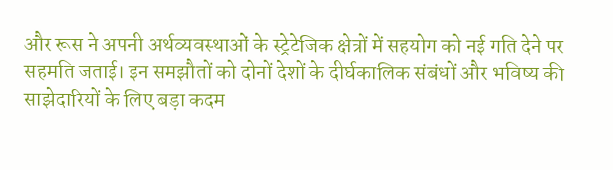और रूस ने अपनी अर्थव्यवस्थाओं के स्ट्रेटेजिक क्षेत्रों में सहयोग को नई गति देने पर सहमति जताई। इन समझौतों को दोनों देशों के दीर्घकालिक संबंधों और भविष्य की साझेदारियों के लिए बड़ा कदम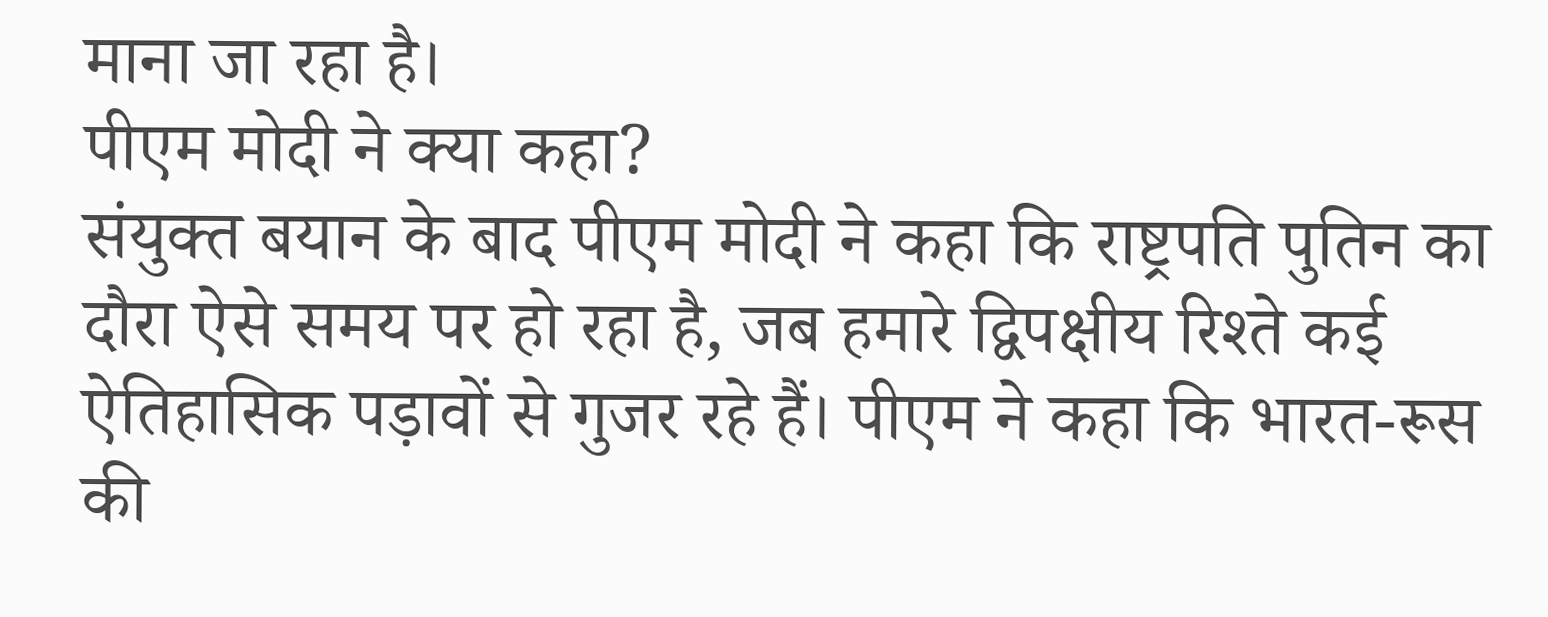माना जा रहा है।
पीएम मोदी ने क्या कहा?
संयुक्त बयान के बाद पीएम मोदी ने कहा कि राष्ट्रपति पुतिन का दौरा ऐसे समय पर हो रहा है, जब हमारे द्विपक्षीय रिश्ते कई ऐतिहासिक पड़ावों से गुजर रहे हैं। पीएम ने कहा कि भारत-रूस की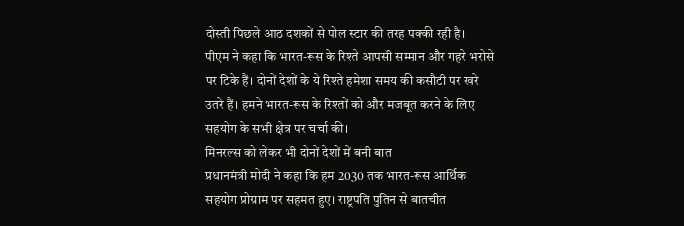दोस्ती पिछले आठ दशकों से पोल स्टार की तरह पक्की रही है।
पीएम ने कहा कि भारत-रूस के रिश्ते आपसी सम्मान और गहरे भरोसे पर टिके हैं। दोनों देशों के ये रिश्ते हमेशा समय की कसौटी पर खरे उतरे हैं। हमने भारत-रूस के रिश्तों को और मजबूत करने के लिए सहयोग के सभी क्षेत्र पर चर्चा की।
मिनरल्स को लेकर भी दोनों देशों में बनी बात
प्रधानमंत्री मोदी ने कहा कि हम 2030 तक भारत-रूस आर्थिक सहयोग प्रोग्राम पर सहमत हुए। राष्ट्रपति पुतिन से बातचीत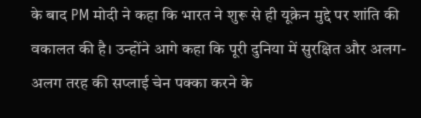के बाद PM मोदी ने कहा कि भारत ने शुरू से ही यूक्रेन मुद्दे पर शांति की वकालत की है। उन्होंने आगे कहा कि पूरी दुनिया में सुरक्षित और अलग-अलग तरह की सप्लाई चेन पक्का करने के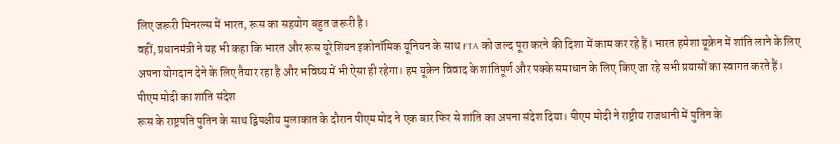लिए जरूरी मिनरल्स में भारत, रूस का सहयोग बहुत जरूरी है।
वहीं, प्रधानमंत्री ने यह भी कहा कि भारत और रूस यूरेशियन इकोनॉमिक यूनियन के साथ FTA को जल्द पूरा करने की दिशा में काम कर रहे हैं। भारत हमेशा यूक्रेन में शांति लाने के लिए अपना योगदान देने के लिए तैयार रहा है और भविष्य में भी ऐसा ही रहेगा। हम यूक्रेन विवाद के शांतिपूर्ण और पक्के समाधान के लिए किए जा रहे सभी प्रयासों का स्वागत करते हैं।
पीएम मोदी का शांति संदेश
रूस के राष्ट्रपति पुतिन के साथ द्विपक्षीय मुलाकात के दौरान पीएम मोद ने एक बार फिर से शांति का अपना संदेश दिया। पीएम मोदी ने राष्ट्रीय राजधानी में पुतिन के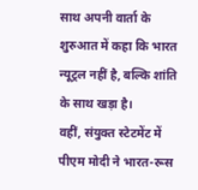साथ अपनी वार्ता के शुरुआत में कहा कि भारत न्यूट्रल नहीं है, बल्कि शांति के साथ खड़ा है।
वहीं, संयुक्त स्टेटमेंट में पीएम मोदी ने भारत-रूस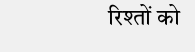रिश्तों को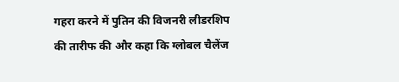गहरा करने में पुतिन की विजनरी लीडरशिप की तारीफ की और कहा कि ग्लोबल चैलेंज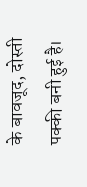के बावजूद, दोस्ती पक्की बनी हुई है।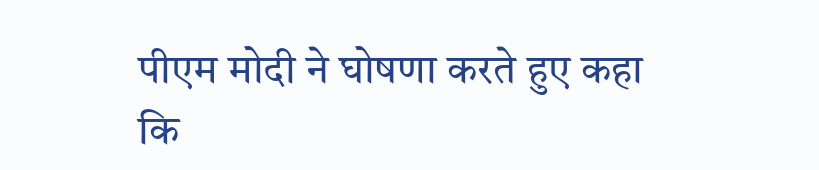पीएम मोदी ने घोषणा करते हुए कहा कि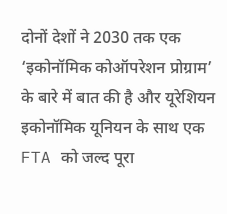दोनों देशों ने 2030 तक एक ‘इकोनॉमिक कोऑपरेशन प्रोग्राम’ के बारे में बात की है और यूरेशियन इकोनॉमिक यूनियन के साथ एक FTA को जल्द पूरा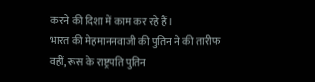करने की दिशा में काम कर रहे हैं।
भारत की मेहमाननवाजी की पुतिन ने की तारीफ
वहीं, रूस के राष्ट्रपति पुतिन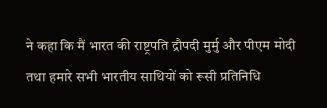ने कहा कि मैं भारत की राष्ट्रपति द्रौपदी मुर्मु और पीएम मोदी तथा हमारे सभी भारतीय साथियों को रूसी प्रतिनिधि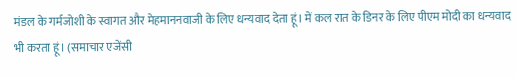मंडल के गर्मजोशी के स्वागत और मेहमाननवाजी के लिए धन्यवाद देता हूं। में कल रात के डिनर के लिए पीएम मोदी का धन्यवाद भी करता हूं। (समाचार एजेंसी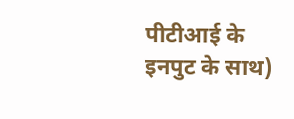पीटीआई के इनपुट के साथ)